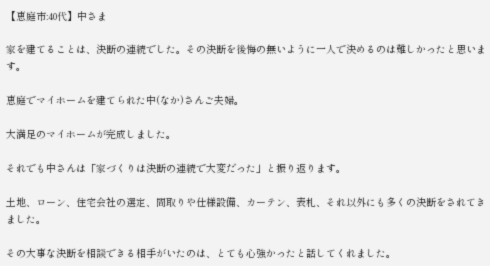【恵庭市:40代】中さま

家を建てることは、決断の連続でした。その決断を後悔の無いように一人で決めるのは難しかったと思います。

恵庭でマイホームを建てられた中(なか)さんご夫婦。

大満足のマイホームが完成しました。

それでも中さんは「家づくりは決断の連続で大変だった」と振り返ります。

土地、ローン、住宅会社の選定、間取りや仕様設備、カーテン、表札、それ以外にも多くの決断をされてきました。

その大事な決断を相談できる相手がいたのは、とても心強かったと話してくれました。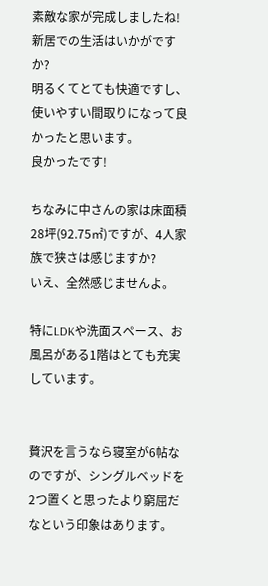素敵な家が完成しましたね!新居での生活はいかがですか?
明るくてとても快適ですし、使いやすい間取りになって良かったと思います。
良かったです!

ちなみに中さんの家は床面積28坪(92.75㎡)ですが、4人家族で狭さは感じますか?
いえ、全然感じませんよ。

特にLDKや洗面スペース、お風呂がある1階はとても充実しています。


贅沢を言うなら寝室が6帖なのですが、シングルベッドを2つ置くと思ったより窮屈だなという印象はあります。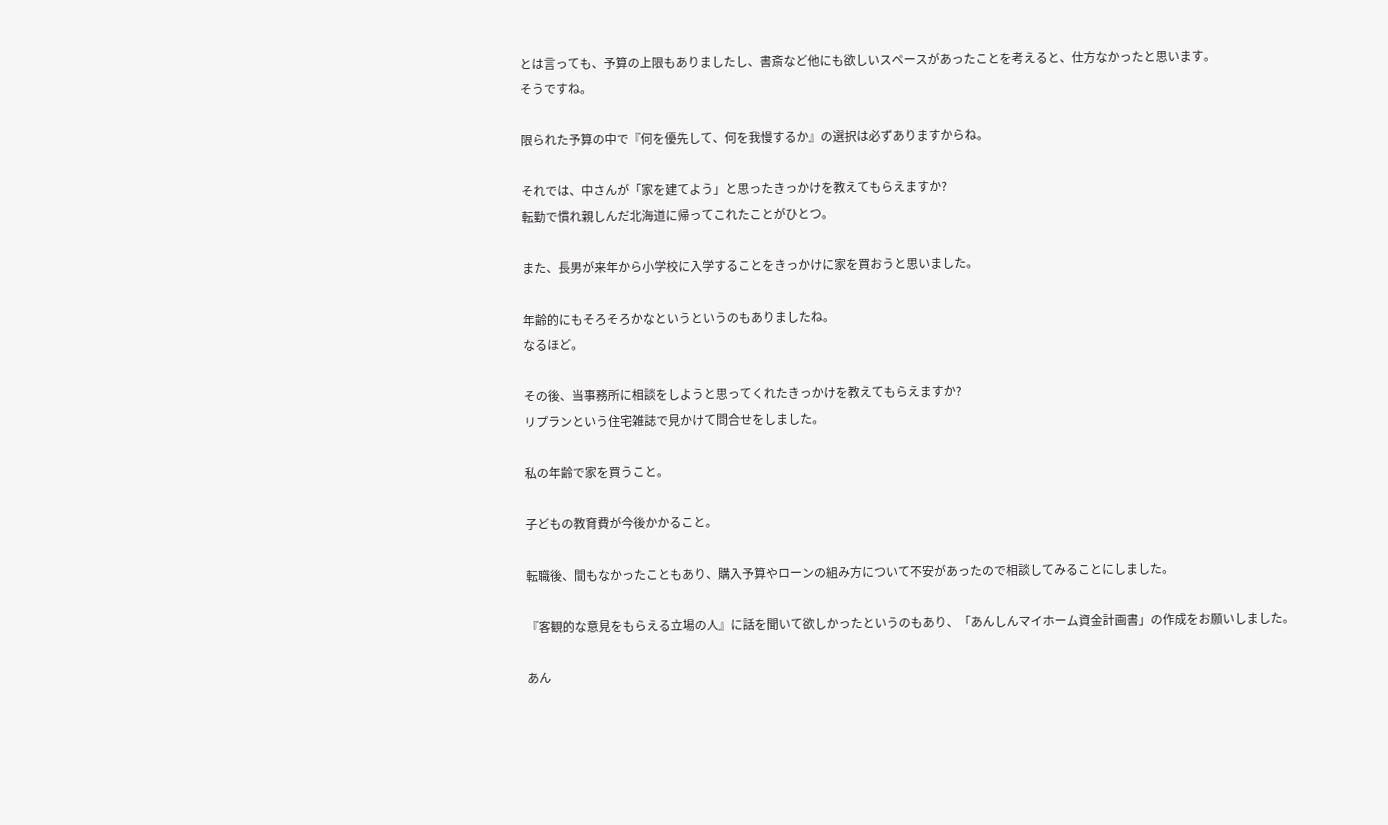とは言っても、予算の上限もありましたし、書斎など他にも欲しいスペースがあったことを考えると、仕方なかったと思います。
そうですね。

限られた予算の中で『何を優先して、何を我慢するか』の選択は必ずありますからね。

それでは、中さんが「家を建てよう」と思ったきっかけを教えてもらえますか?
転勤で慣れ親しんだ北海道に帰ってこれたことがひとつ。

また、長男が来年から小学校に入学することをきっかけに家を買おうと思いました。

年齢的にもそろそろかなというというのもありましたね。
なるほど。

その後、当事務所に相談をしようと思ってくれたきっかけを教えてもらえますか?
リプランという住宅雑誌で見かけて問合せをしました。

私の年齢で家を買うこと。

子どもの教育費が今後かかること。

転職後、間もなかったこともあり、購入予算やローンの組み方について不安があったので相談してみることにしました。

『客観的な意見をもらえる立場の人』に話を聞いて欲しかったというのもあり、「あんしんマイホーム資金計画書」の作成をお願いしました。

あん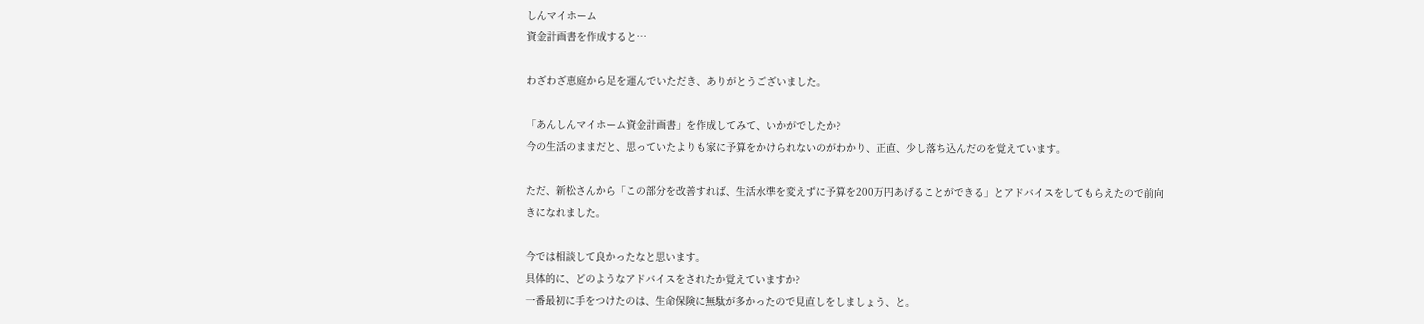しんマイホーム
資金計画書を作成すると…

わざわざ恵庭から足を運んでいただき、ありがとうございました。

「あんしんマイホーム資金計画書」を作成してみて、いかがでしたか?
今の生活のままだと、思っていたよりも家に予算をかけられないのがわかり、正直、少し落ち込んだのを覚えています。

ただ、新松さんから「この部分を改善すれば、生活水準を変えずに予算を200万円あげることができる」とアドバイスをしてもらえたので前向きになれました。

今では相談して良かったなと思います。
具体的に、どのようなアドバイスをされたか覚えていますか?
一番最初に手をつけたのは、生命保険に無駄が多かったので見直しをしましょう、と。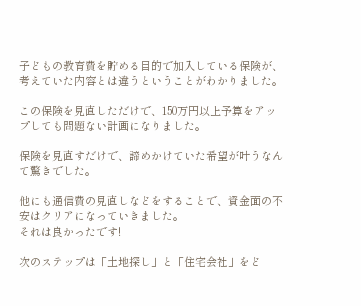子どもの教育費を貯める目的で加入している保険が、考えていた内容とは違うということがわかりました。

この保険を見直しただけで、150万円以上予算をアップしても問題ない計画になりました。

保険を見直すだけで、諦めかけていた希望が叶うなんて驚きでした。

他にも通信費の見直しなどをすることで、資金面の不安はクリアになっていきました。
それは良かったです!

次のステップは「土地探し」と「住宅会社」をど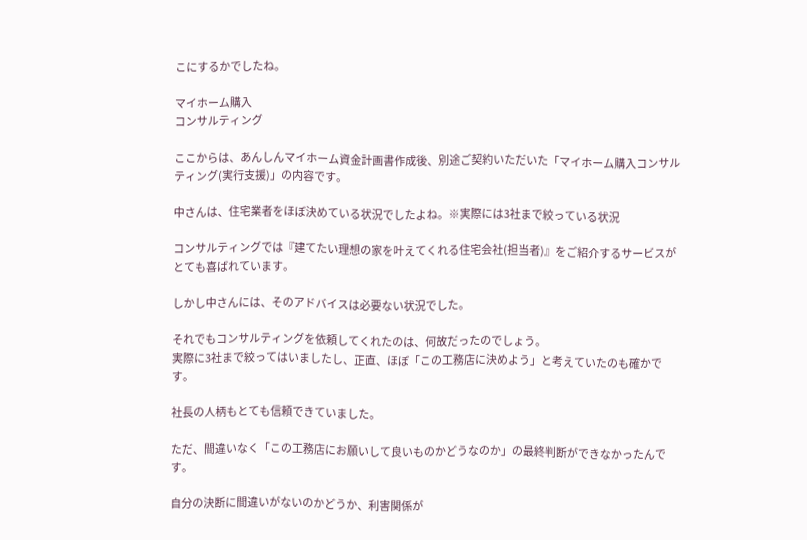こにするかでしたね。

マイホーム購入
コンサルティング

ここからは、あんしんマイホーム資金計画書作成後、別途ご契約いただいた「マイホーム購入コンサルティング(実行支援)」の内容です。

中さんは、住宅業者をほぼ決めている状況でしたよね。※実際には3社まで絞っている状況

コンサルティングでは『建てたい理想の家を叶えてくれる住宅会社(担当者)』をご紹介するサービスがとても喜ばれています。

しかし中さんには、そのアドバイスは必要ない状況でした。

それでもコンサルティングを依頼してくれたのは、何故だったのでしょう。
実際に3社まで絞ってはいましたし、正直、ほぼ「この工務店に決めよう」と考えていたのも確かです。

社長の人柄もとても信頼できていました。

ただ、間違いなく「この工務店にお願いして良いものかどうなのか」の最終判断ができなかったんです。

自分の決断に間違いがないのかどうか、利害関係が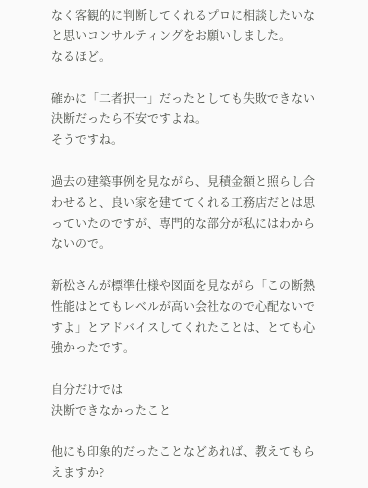なく客観的に判断してくれるプロに相談したいなと思いコンサルティングをお願いしました。
なるほど。

確かに「二者択一」だったとしても失敗できない決断だったら不安ですよね。
そうですね。

過去の建築事例を見ながら、見積金額と照らし合わせると、良い家を建ててくれる工務店だとは思っていたのですが、専門的な部分が私にはわからないので。

新松さんが標準仕様や図面を見ながら「この断熱性能はとてもレベルが高い会社なので心配ないですよ」とアドバイスしてくれたことは、とても心強かったです。

自分だけでは
決断できなかったこと

他にも印象的だったことなどあれば、教えてもらえますか?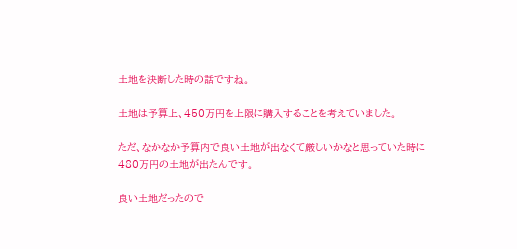土地を決断した時の話ですね。

土地は予算上、450万円を上限に購入することを考えていました。

ただ、なかなか予算内で良い土地が出なくて厳しいかなと思っていた時に480万円の土地が出たんです。

良い土地だったので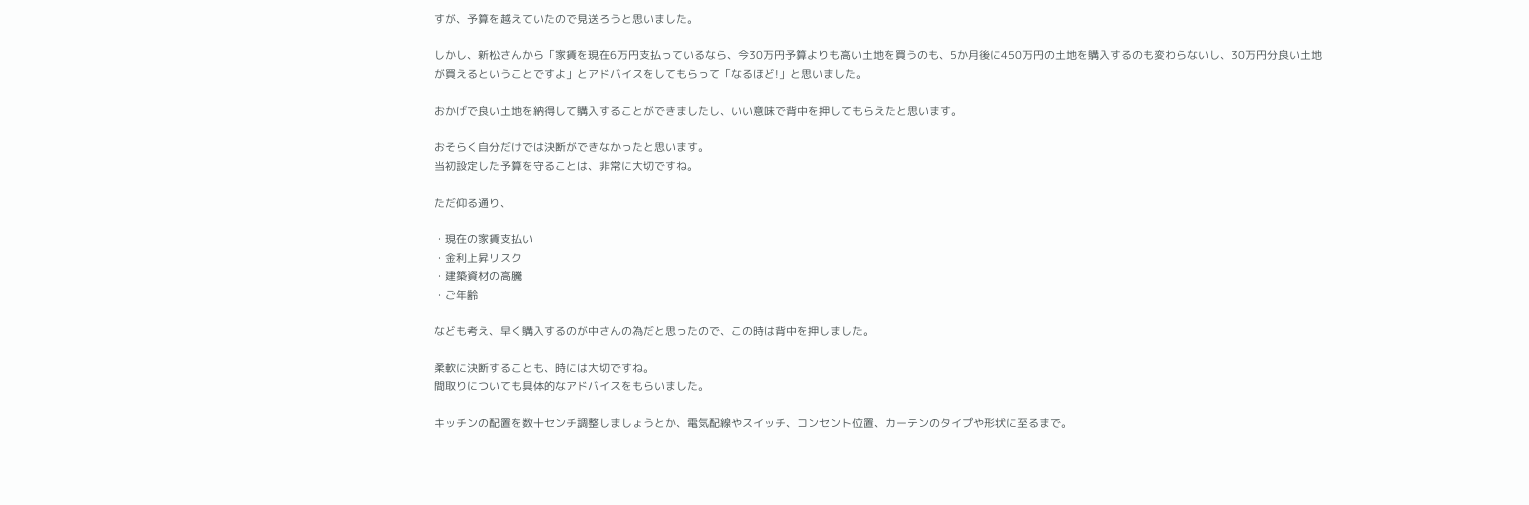すが、予算を越えていたので見送ろうと思いました。

しかし、新松さんから「家賃を現在6万円支払っているなら、今30万円予算よりも高い土地を買うのも、5か月後に450万円の土地を購入するのも変わらないし、30万円分良い土地が買えるということですよ」とアドバイスをしてもらって「なるほど!」と思いました。

おかげで良い土地を納得して購入することができましたし、いい意味で背中を押してもらえたと思います。

おそらく自分だけでは決断ができなかったと思います。
当初設定した予算を守ることは、非常に大切ですね。

ただ仰る通り、

・現在の家賃支払い
・金利上昇リスク
・建築資材の高騰
・ご年齢

なども考え、早く購入するのが中さんの為だと思ったので、この時は背中を押しました。

柔軟に決断することも、時には大切ですね。
間取りについても具体的なアドバイスをもらいました。

キッチンの配置を数十センチ調整しましょうとか、電気配線やスイッチ、コンセント位置、カーテンのタイプや形状に至るまで。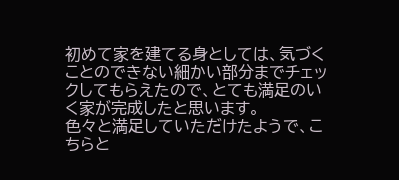初めて家を建てる身としては、気づくことのできない細かい部分までチェックしてもらえたので、とても満足のいく家が完成したと思います。
色々と満足していただけたようで、こちらと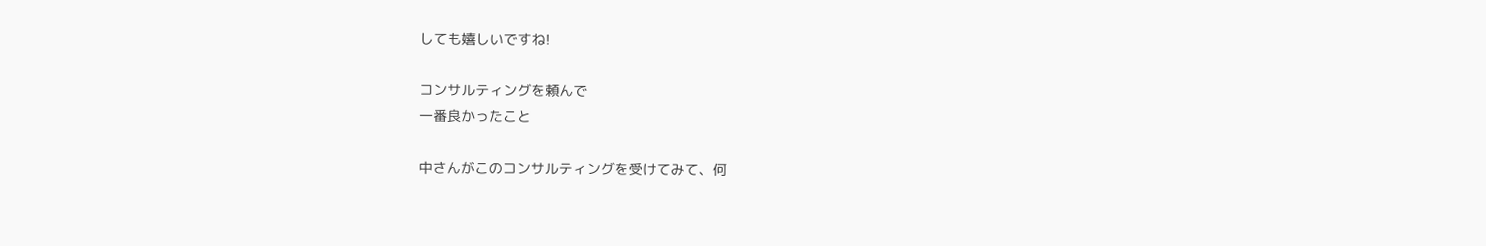しても嬉しいですね!

コンサルティングを頼んで
一番良かったこと

中さんがこのコンサルティングを受けてみて、何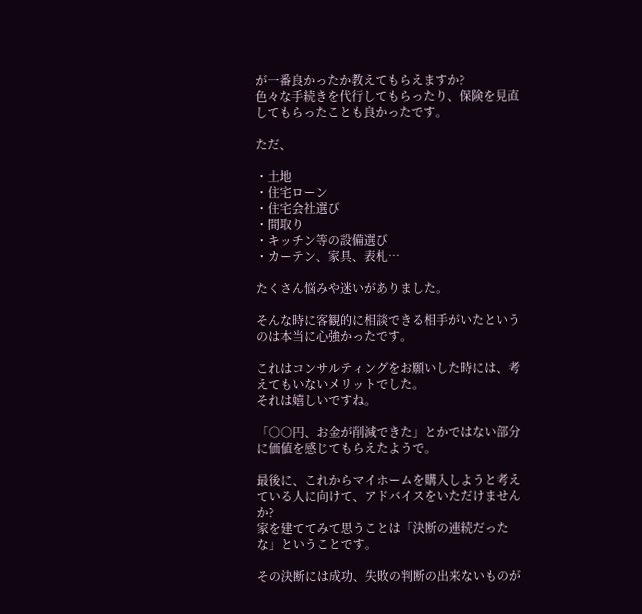が一番良かったか教えてもらえますか?
色々な手続きを代行してもらったり、保険を見直してもらったことも良かったです。

ただ、

・土地
・住宅ローン
・住宅会社選び
・間取り
・キッチン等の設備選び
・カーテン、家具、表札…

たくさん悩みや迷いがありました。

そんな時に客観的に相談できる相手がいたというのは本当に心強かったです。

これはコンサルティングをお願いした時には、考えてもいないメリットでした。
それは嬉しいですね。

「○○円、お金が削減できた」とかではない部分に価値を感じてもらえたようで。

最後に、これからマイホームを購入しようと考えている人に向けて、アドバイスをいただけませんか?
家を建ててみて思うことは「決断の連続だったな」ということです。

その決断には成功、失敗の判断の出来ないものが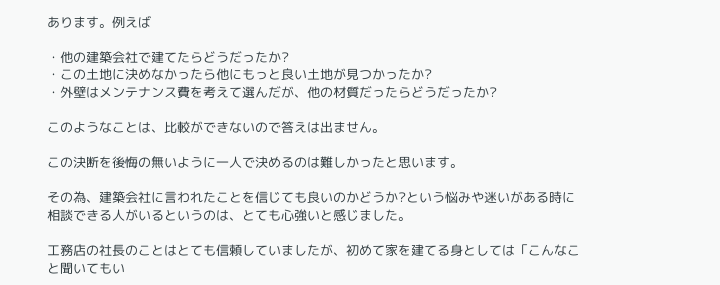あります。例えば

・他の建築会社で建てたらどうだったか?
・この土地に決めなかったら他にもっと良い土地が見つかったか?
・外壁はメンテナンス費を考えて選んだが、他の材質だったらどうだったか?

このようなことは、比較ができないので答えは出ません。

この決断を後悔の無いように一人で決めるのは難しかったと思います。

その為、建築会社に言われたことを信じても良いのかどうか?という悩みや迷いがある時に相談できる人がいるというのは、とても心強いと感じました。

工務店の社長のことはとても信頼していましたが、初めて家を建てる身としては「こんなこと聞いてもい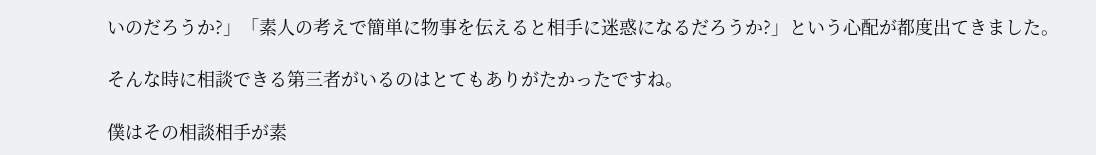いのだろうか?」「素人の考えで簡単に物事を伝えると相手に迷惑になるだろうか?」という心配が都度出てきました。

そんな時に相談できる第三者がいるのはとてもありがたかったですね。

僕はその相談相手が素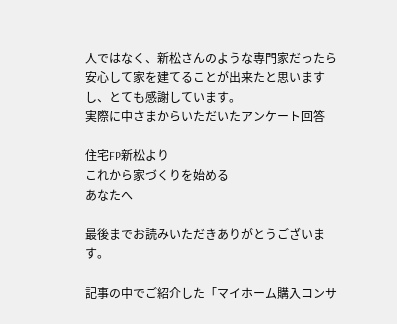人ではなく、新松さんのような専門家だったら安心して家を建てることが出来たと思いますし、とても感謝しています。
実際に中さまからいただいたアンケート回答

住宅FP新松より
これから家づくりを始める
あなたへ

最後までお読みいただきありがとうございます。

記事の中でご紹介した「マイホーム購入コンサ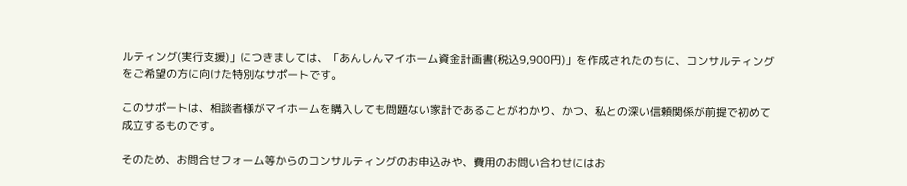ルティング(実行支援)」につきましては、「あんしんマイホーム資金計画書(税込9,900円)」を作成されたのちに、コンサルティングをご希望の方に向けた特別なサポートです。

このサポートは、相談者様がマイホームを購入しても問題ない家計であることがわかり、かつ、私との深い信頼関係が前提で初めて成立するものです。

そのため、お問合せフォーム等からのコンサルティングのお申込みや、費用のお問い合わせにはお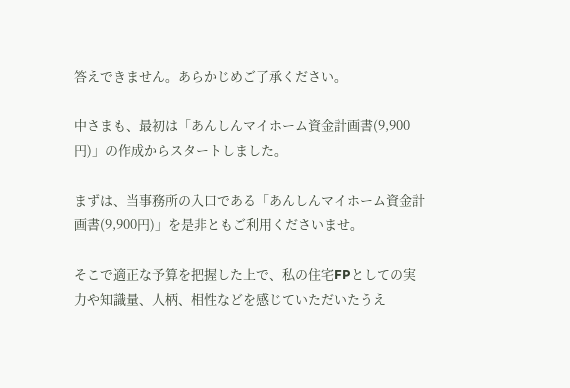答えできません。あらかじめご了承ください。

中さまも、最初は「あんしんマイホーム資金計画書(9,900円)」の作成からスタートしました。

まずは、当事務所の入口である「あんしんマイホーム資金計画書(9,900円)」を是非ともご利用くださいませ。

そこで適正な予算を把握した上で、私の住宅FPとしての実力や知識量、人柄、相性などを感じていただいたうえ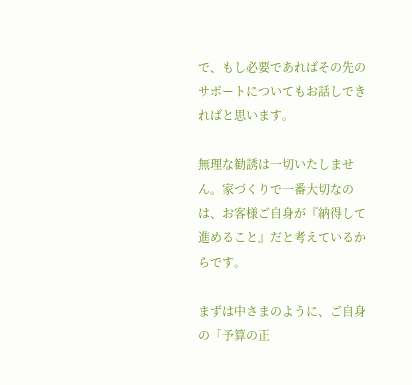で、もし必要であればその先のサポートについてもお話しできればと思います。

無理な勧誘は一切いたしません。家づくりで一番大切なのは、お客様ご自身が『納得して進めること』だと考えているからです。

まずは中さまのように、ご自身の「予算の正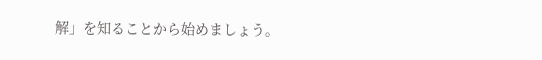解」を知ることから始めましょう。